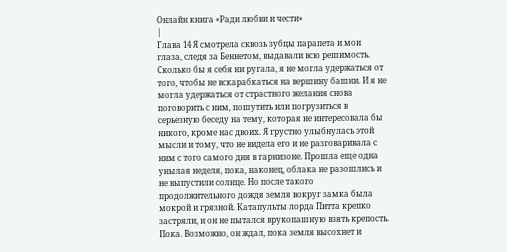Онлайн книга «Ради любви и чести»
|
Глава 14 Я смотрела сквозь зубцы парапета и мои глаза, следя за Беннетом, выдавали всю решимость. Сколько бы я себя ни ругала, я не могла удержаться от того, чтобы не вскарабкаться на вершину башни. И я не могла удержаться от страстного желания снова поговорить с ним, пошутить или погрузиться в серьезную беседу на тему, которая не интересовала бы никого, кроме нас двоих. Я грустно улыбнулась этой мысли и тому, что не видела его и не разговаривала с ним с того самого дня в гарнизоне. Прошла еще одна унылая неделя, пока, наконец, облака не разошлись и не выпустили солнце. Но после такого продолжительного дождя земля вокруг замка была мокрой и грязной. Катапульты лорда Питта крепко застряли, и он не пытался врукопашную взять крепость. Пока. Возможно, он ждал, пока земля высохнет и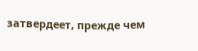затвердеет, прежде чем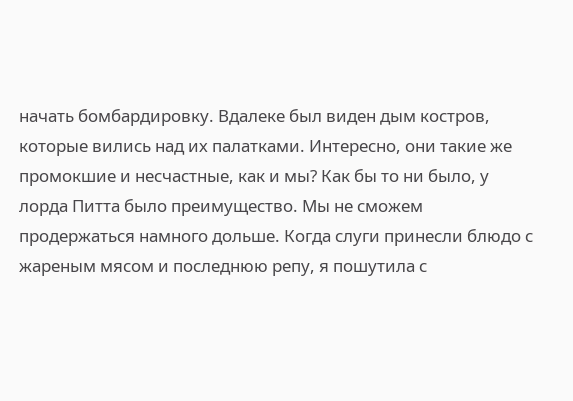начать бомбардировку. Вдалеке был виден дым костров, которые вились над их палатками. Интересно, они такие же промокшие и несчастные, как и мы? Как бы то ни было, у лорда Питта было преимущество. Мы не сможем продержаться намного дольше. Когда слуги принесли блюдо с жареным мясом и последнюю репу, я пошутила с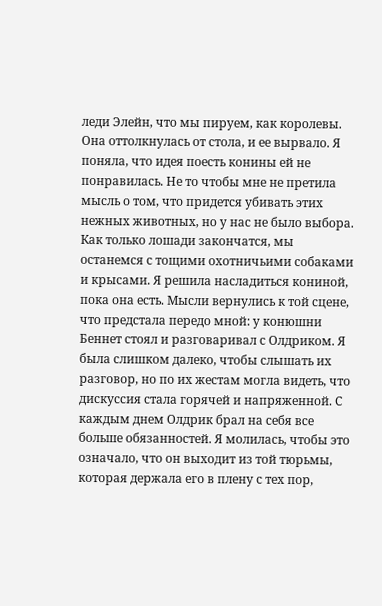леди Элейн, что мы пируем, как королевы. Она оттолкнулась от стола, и ее вырвало. Я поняла, что идея поесть конины ей не понравилась. Не то чтобы мне не претила мысль о том, что придется убивать этих нежных животных, но у нас не было выбора. Как только лошади закончатся, мы останемся с тощими охотничьими собаками и крысами. Я решила насладиться кониной, пока она есть. Мысли вернулись к той сцене, что предстала передо мной: у конюшни Беннет стоял и разговаривал с Олдриком. Я была слишком далеко, чтобы слышать их разговор, но по их жестам могла видеть, что дискуссия стала горячей и напряженной. С каждым днем Олдрик брал на себя все больше обязанностей. Я молилась, чтобы это означало, что он выходит из той тюрьмы, которая держала его в плену с тех пор,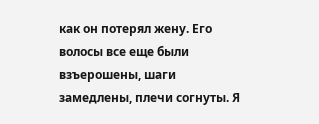как он потерял жену. Его волосы все еще были взъерошены, шаги замедлены, плечи согнуты. Я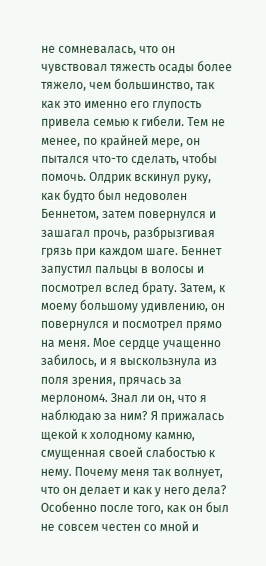не сомневалась, что он чувствовал тяжесть осады более тяжело, чем большинство, так как это именно его глупость привела семью к гибели. Тем не менее, по крайней мере, он пытался что-то сделать, чтобы помочь. Олдрик вскинул руку, как будто был недоволен Беннетом, затем повернулся и зашагал прочь, разбрызгивая грязь при каждом шаге. Беннет запустил пальцы в волосы и посмотрел вслед брату. Затем, к моему большому удивлению, он повернулся и посмотрел прямо на меня. Мое сердце учащенно забилось, и я выскользнула из поля зрения, прячась за мерлоном4. Знал ли он, что я наблюдаю за ним? Я прижалась щекой к холодному камню, смущенная своей слабостью к нему. Почему меня так волнует, что он делает и как у него дела? Особенно после того, как он был не совсем честен со мной и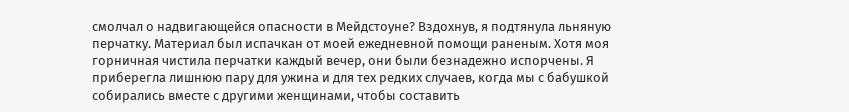смолчал о надвигающейся опасности в Мейдстоуне? Вздохнув, я подтянула льняную перчатку. Материал был испачкан от моей ежедневной помощи раненым. Хотя моя горничная чистила перчатки каждый вечер, они были безнадежно испорчены. Я приберегла лишнюю пару для ужина и для тех редких случаев, когда мы с бабушкой собирались вместе с другими женщинами, чтобы составить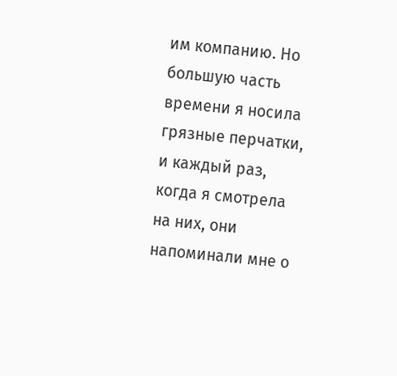им компанию. Но большую часть времени я носила грязные перчатки, и каждый раз, когда я смотрела на них, они напоминали мне о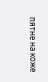пятне на коже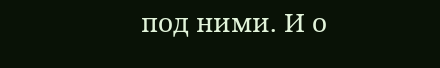под ними. И о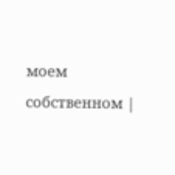моем собственном |